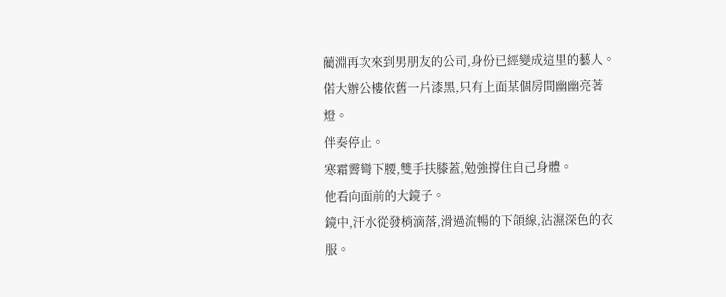藺淵再次來到男朋友的公司,身份已經變成這里的藝人。
偌大辦公樓依舊一片漆黑,只有上面某個房間幽幽亮著燈。
伴奏停止。
寒霜霽彎下腰,雙手扶膝蓋,勉強撐住自己身體。
他看向面前的大鏡子。
鏡中,汗水從發梢滴落,滑過流暢的下頜線,沾濕深色的衣服。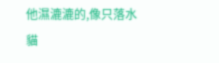他濕漉漉的,像只落水貓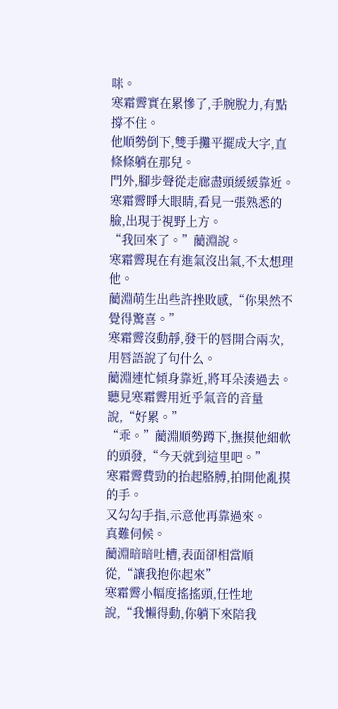咪。
寒霜霽實在累慘了,手腕脫力,有點撐不住。
他順勢倒下,雙手攤平擺成大字,直條條躺在那兒。
門外,腳步聲從走廊盡頭緩緩靠近。
寒霜霽睜大眼睛,看見一張熟悉的臉,出現于視野上方。
“我回來了。”藺淵說。
寒霜霽現在有進氣沒出氣,不太想理他。
藺淵萌生出些許挫敗感,“你果然不覺得驚喜。”
寒霜霽沒動靜,發干的唇開合兩次,用唇語說了句什么。
藺淵連忙傾身靠近,將耳朵湊過去。
聽見寒霜霽用近乎氣音的音量說,“好累。”
“乖。”藺淵順勢蹲下,撫摸他細軟的頭發,“今天就到這里吧。”
寒霜霽費勁的抬起胳膊,拍開他亂摸的手。
又勾勾手指,示意他再靠過來。
真難伺候。
藺淵暗暗吐槽,表面卻相當順從,“讓我抱你起來”
寒霜霽小幅度搖搖頭,任性地說,“我懶得動,你躺下來陪我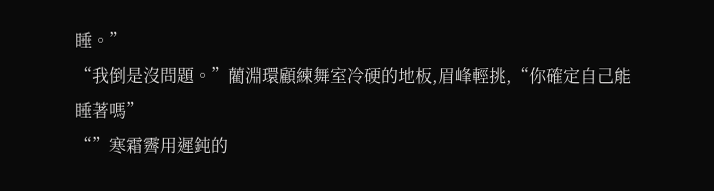睡。”
“我倒是沒問題。”藺淵環顧練舞室冷硬的地板,眉峰輕挑,“你確定自己能睡著嗎”
“”寒霜霽用遲鈍的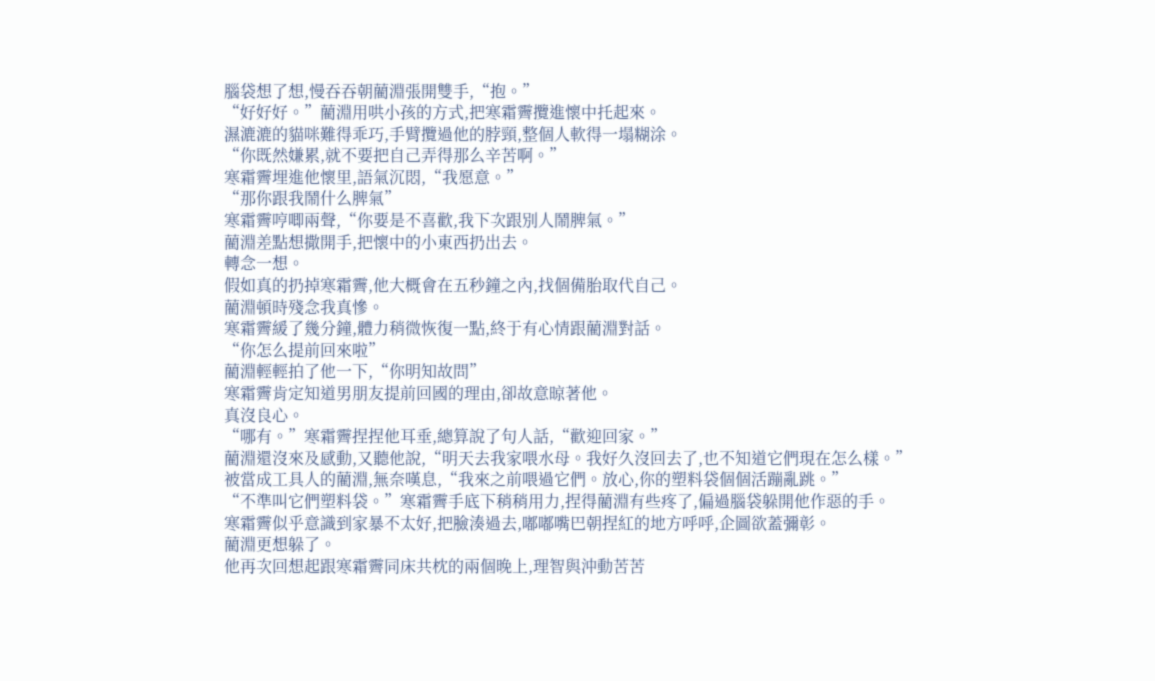腦袋想了想,慢吞吞朝藺淵張開雙手,“抱。”
“好好好。”藺淵用哄小孩的方式,把寒霜霽攬進懷中托起來。
濕漉漉的貓咪難得乖巧,手臂攬過他的脖頸,整個人軟得一塌糊涂。
“你既然嫌累,就不要把自己弄得那么辛苦啊。”
寒霜霽埋進他懷里,語氣沉悶,“我愿意。”
“那你跟我鬧什么脾氣”
寒霜霽哼唧兩聲,“你要是不喜歡,我下次跟別人鬧脾氣。”
藺淵差點想撒開手,把懷中的小東西扔出去。
轉念一想。
假如真的扔掉寒霜霽,他大概會在五秒鐘之內,找個備胎取代自己。
藺淵頓時殘念我真慘。
寒霜霽緩了幾分鐘,體力稍微恢復一點,終于有心情跟藺淵對話。
“你怎么提前回來啦”
藺淵輕輕拍了他一下,“你明知故問”
寒霜霽肯定知道男朋友提前回國的理由,卻故意晾著他。
真沒良心。
“哪有。”寒霜霽捏捏他耳垂,總算說了句人話,“歡迎回家。”
藺淵還沒來及感動,又聽他說,“明天去我家喂水母。我好久沒回去了,也不知道它們現在怎么樣。”
被當成工具人的藺淵,無奈嘆息,“我來之前喂過它們。放心,你的塑料袋個個活蹦亂跳。”
“不準叫它們塑料袋。”寒霜霽手底下稍稍用力,捏得藺淵有些疼了,偏過腦袋躲開他作惡的手。
寒霜霽似乎意識到家暴不太好,把臉湊過去,嘟嘟嘴巴朝捏紅的地方呼呼,企圖欲蓋彌彰。
藺淵更想躲了。
他再次回想起跟寒霜霽同床共枕的兩個晚上,理智與沖動苦苦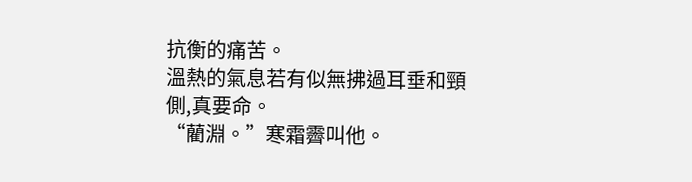抗衡的痛苦。
溫熱的氣息若有似無拂過耳垂和頸側,真要命。
“藺淵。”寒霜霽叫他。